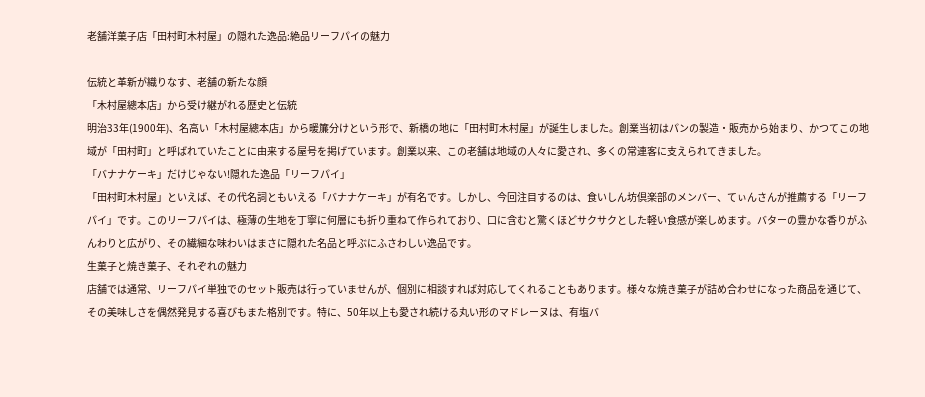老舗洋菓子店「田村町木村屋」の隠れた逸品:絶品リーフパイの魅力

伝統と革新が織りなす、老舗の新たな顔
「木村屋總本店」から受け継がれる歴史と伝統
明治33年(1900年)、名高い「木村屋總本店」から暖簾分けという形で、新橋の地に「田村町木村屋」が誕生しました。創業当初はパンの製造・販売から始まり、かつてこの地域が「田村町」と呼ばれていたことに由来する屋号を掲げています。創業以来、この老舗は地域の人々に愛され、多くの常連客に支えられてきました。
「バナナケーキ」だけじゃない!隠れた逸品「リーフパイ」
「田村町木村屋」といえば、その代名詞ともいえる「バナナケーキ」が有名です。しかし、今回注目するのは、食いしん坊倶楽部のメンバー、てぃんさんが推薦する「リーフパイ」です。このリーフパイは、極薄の生地を丁寧に何層にも折り重ねて作られており、口に含むと驚くほどサクサクとした軽い食感が楽しめます。バターの豊かな香りがふんわりと広がり、その繊細な味わいはまさに隠れた名品と呼ぶにふさわしい逸品です。
生菓子と焼き菓子、それぞれの魅力
店舗では通常、リーフパイ単独でのセット販売は行っていませんが、個別に相談すれば対応してくれることもあります。様々な焼き菓子が詰め合わせになった商品を通じて、その美味しさを偶然発見する喜びもまた格別です。特に、50年以上も愛され続ける丸い形のマドレーヌは、有塩バ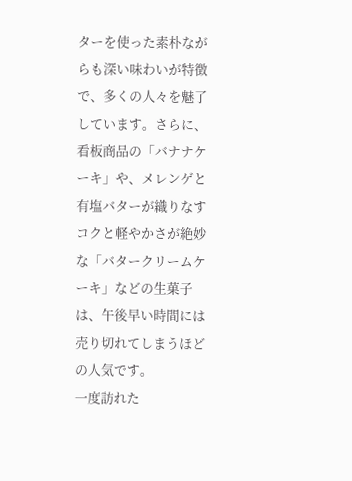ターを使った素朴ながらも深い味わいが特徴で、多くの人々を魅了しています。さらに、看板商品の「バナナケーキ」や、メレンゲと有塩バターが織りなすコクと軽やかさが絶妙な「バタークリームケーキ」などの生菓子は、午後早い時間には売り切れてしまうほどの人気です。
一度訪れた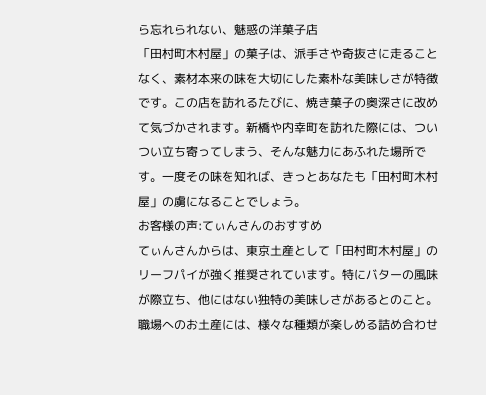ら忘れられない、魅惑の洋菓子店
「田村町木村屋」の菓子は、派手さや奇抜さに走ることなく、素材本来の味を大切にした素朴な美味しさが特徴です。この店を訪れるたびに、焼き菓子の奥深さに改めて気づかされます。新橋や内幸町を訪れた際には、ついつい立ち寄ってしまう、そんな魅力にあふれた場所です。一度その味を知れば、きっとあなたも「田村町木村屋」の虜になることでしょう。
お客様の声:てぃんさんのおすすめ
てぃんさんからは、東京土産として「田村町木村屋」のリーフパイが強く推奨されています。特にバターの風味が際立ち、他にはない独特の美味しさがあるとのこと。職場へのお土産には、様々な種類が楽しめる詰め合わせ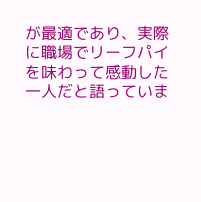が最適であり、実際に職場でリーフパイを味わって感動した一人だと語っていま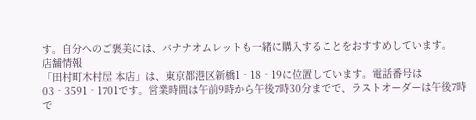す。自分へのご褒美には、バナナオムレットも一緒に購入することをおすすめしています。
店舗情報
「田村町木村屋 本店」は、東京都港区新橋1‐18‐19に位置しています。電話番号は03‐3591‐1701です。営業時間は午前9時から午後7時30分までで、ラストオーダーは午後7時で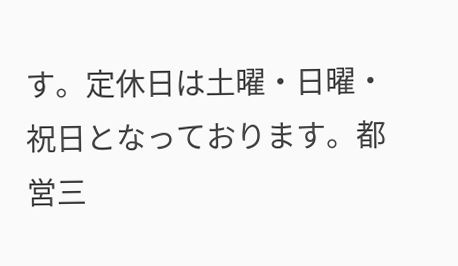す。定休日は土曜・日曜・祝日となっております。都営三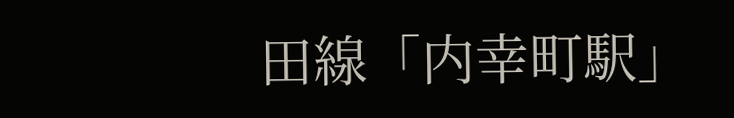田線「内幸町駅」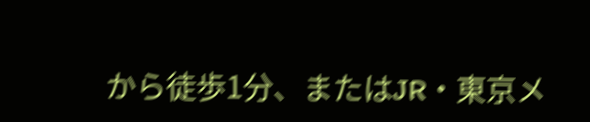から徒歩1分、またはJR・東京メ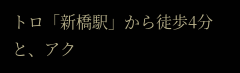トロ「新橋駅」から徒歩4分と、アク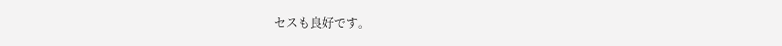セスも良好です。